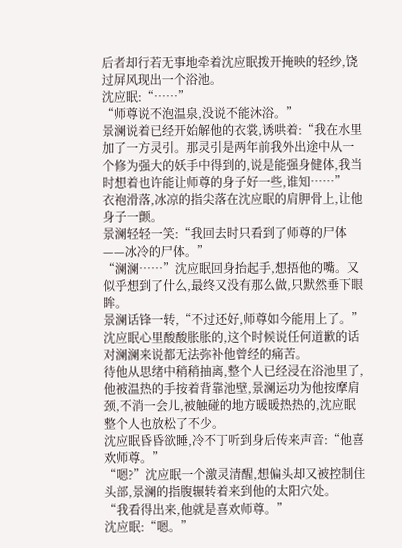后者却行若无事地牵着沈应眠拨开掩映的轻纱,饶过屏风现出一个浴池。
沈应眠:“……”
“师尊说不泡温泉,没说不能沐浴。”
景澜说着已经开始解他的衣裳,诱哄着:“我在水里加了一方灵引。那灵引是两年前我外出途中从一个修为强大的妖手中得到的,说是能强身健体,我当时想着也许能让师尊的身子好一些,谁知……”
衣袍滑落,冰凉的指尖落在沈应眠的肩胛骨上,让他身子一颤。
景澜轻轻一笑:“我回去时只看到了师尊的尸体——冰冷的尸体。”
“澜澜……”沈应眠回身抬起手,想捂他的嘴。又似乎想到了什么,最终又没有那么做,只默然垂下眼眸。
景澜话锋一转,“不过还好,师尊如今能用上了。”
沈应眠心里酸酸胀胀的,这个时候说任何道歉的话对澜澜来说都无法弥补他曾经的痛苦。
待他从思绪中稍稍抽离,整个人已经浸在浴池里了,他被温热的手按着背靠池壁,景澜运功为他按摩肩颈,不消一会儿,被触碰的地方暖暖热热的,沈应眠整个人也放松了不少。
沈应眠昏昏欲睡,冷不丁听到身后传来声音:“他喜欢师尊。”
“嗯?”沈应眠一个激灵清醒,想偏头却又被控制住头部,景澜的指腹辗转着来到他的太阳穴处。
“我看得出来,他就是喜欢师尊。”
沈应眠:“嗯。”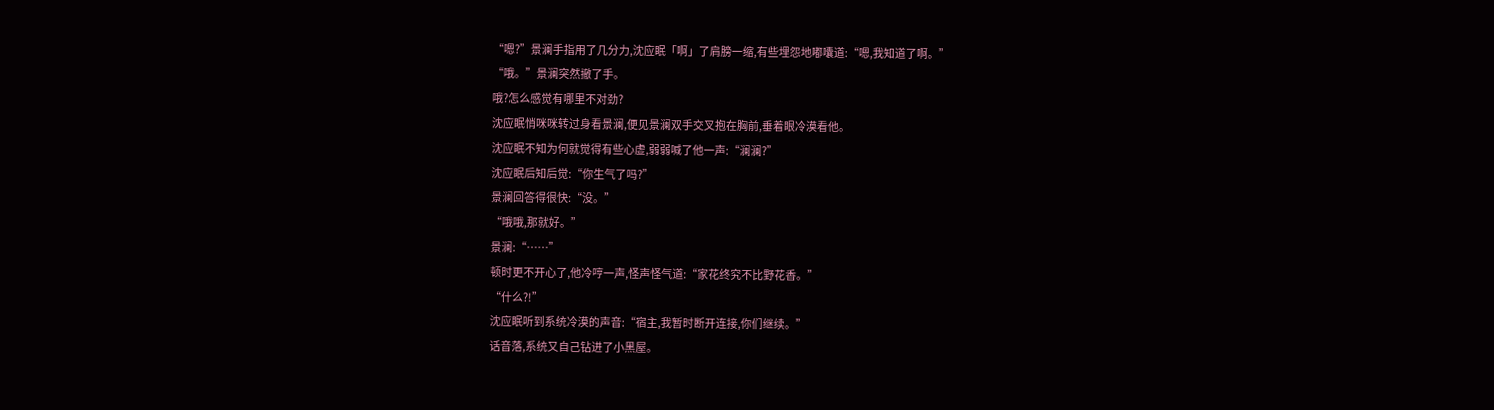“嗯?”景澜手指用了几分力,沈应眠「啊」了肩膀一缩,有些埋怨地嘟囔道:“嗯,我知道了啊。”
“哦。”景澜突然撤了手。
哦?怎么感觉有哪里不对劲?
沈应眠悄咪咪转过身看景澜,便见景澜双手交叉抱在胸前,垂着眼冷漠看他。
沈应眠不知为何就觉得有些心虚,弱弱喊了他一声:“澜澜?”
沈应眠后知后觉:“你生气了吗?”
景澜回答得很快:“没。”
“哦哦,那就好。”
景澜:“……”
顿时更不开心了,他冷哼一声,怪声怪气道:“家花终究不比野花香。”
“什么?!”
沈应眠听到系统冷漠的声音:“宿主,我暂时断开连接,你们继续。”
话音落,系统又自己钻进了小黑屋。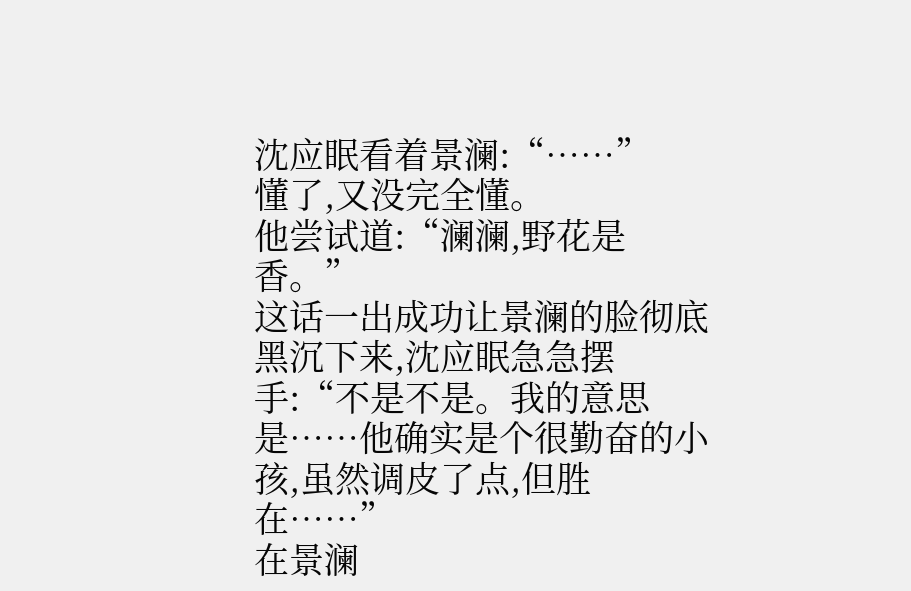沈应眠看着景澜:“……”
懂了,又没完全懂。
他尝试道:“澜澜,野花是香。”
这话一出成功让景澜的脸彻底黑沉下来,沈应眠急急摆手:“不是不是。我的意思是……他确实是个很勤奋的小孩,虽然调皮了点,但胜在……”
在景澜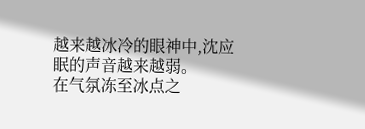越来越冰冷的眼神中,沈应眠的声音越来越弱。
在气氛冻至冰点之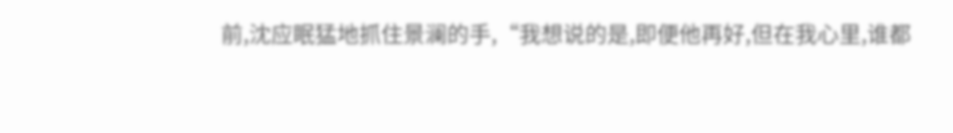前,沈应眠猛地抓住景澜的手,“我想说的是,即便他再好,但在我心里,谁都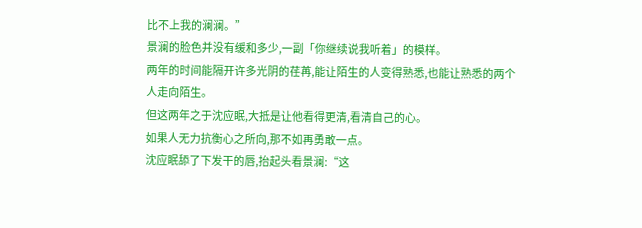比不上我的澜澜。”
景澜的脸色并没有缓和多少,一副「你继续说我听着」的模样。
两年的时间能隔开许多光阴的荏苒,能让陌生的人变得熟悉,也能让熟悉的两个人走向陌生。
但这两年之于沈应眠,大抵是让他看得更清,看清自己的心。
如果人无力抗衡心之所向,那不如再勇敢一点。
沈应眠舔了下发干的唇,抬起头看景澜:“这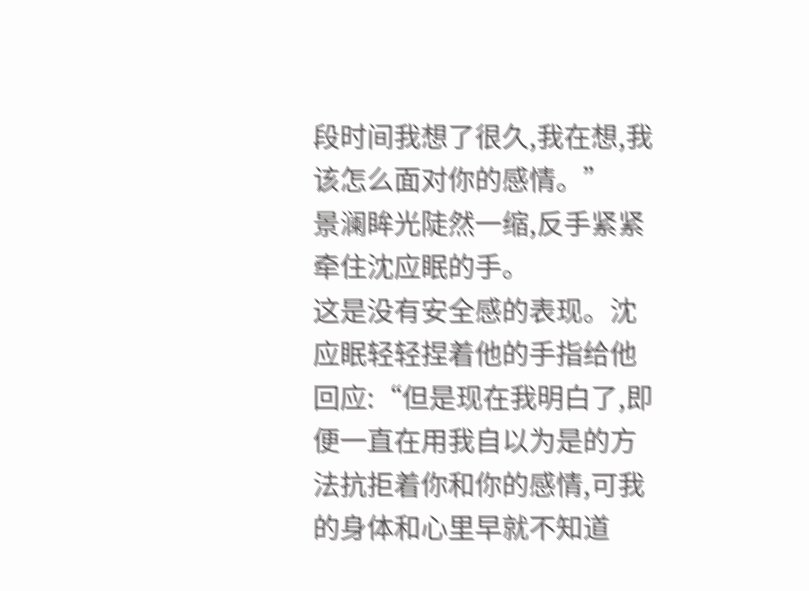段时间我想了很久,我在想,我该怎么面对你的感情。”
景澜眸光陡然一缩,反手紧紧牵住沈应眠的手。
这是没有安全感的表现。沈应眠轻轻捏着他的手指给他回应:“但是现在我明白了,即便一直在用我自以为是的方法抗拒着你和你的感情,可我的身体和心里早就不知道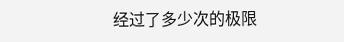经过了多少次的极限